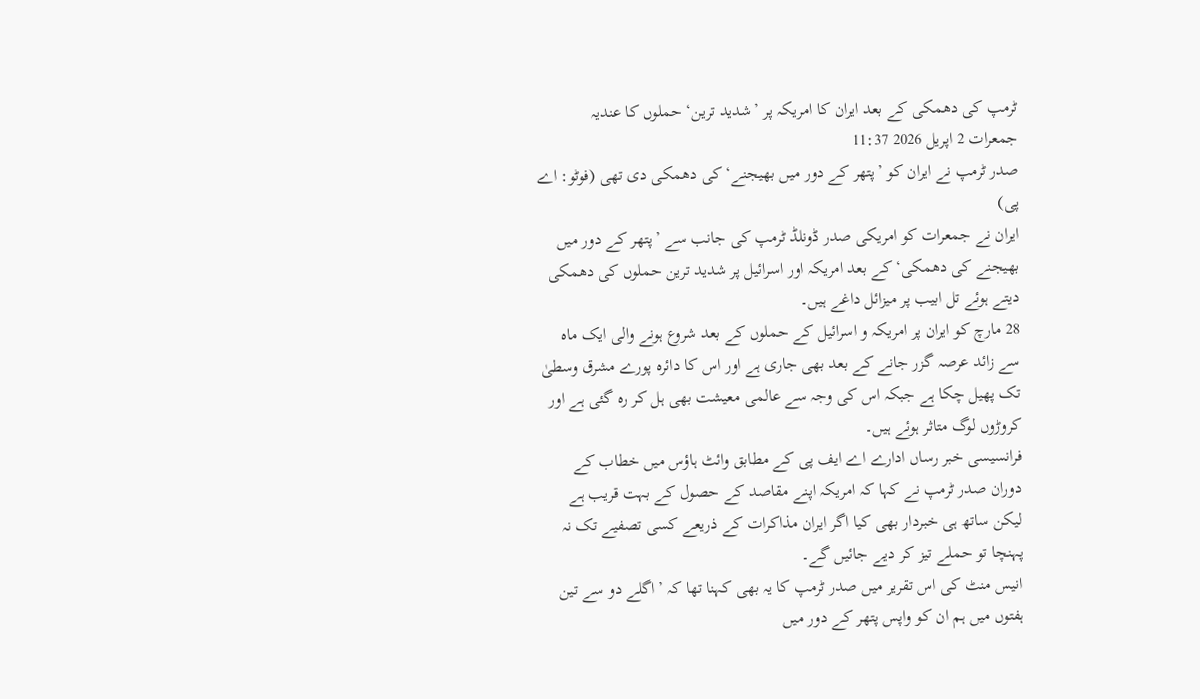ٹرمپ کی دھمکی کے بعد ایران کا امریکہ پر ’شدید ترین‘ حملوں کا عندیہ
جمعرات 2 اپریل 2026 11:37
صدر ٹرمپ نے ایران کو ’پتھر کے دور میں بھیجنے‘ کی دھمکی دی تھی (فوٹو: اے پی)
ایران نے جمعرات کو امریکی صدر ڈونلڈ ٹرمپ کی جانب سے ’پتھر کے دور میں بھیجنے کی دھمکی‘ کے بعد امریکہ اور اسرائیل پر شدید ترین حملوں کی دھمکی دیتے ہوئے تل ابیب پر میزائل داغے ہیں۔
28 مارچ کو ایران پر امریکہ و اسرائیل کے حملوں کے بعد شروع ہونے والی ایک ماہ سے زائد عرصہ گزر جانے کے بعد بھی جاری ہے اور اس کا دائرہ پورے مشرق وسطیٰ تک پھیل چکا ہے جبکہ اس کی وجہ سے عالمی معیشت بھی ہل کر رہ گئی ہے اور کروڑوں لوگ متاثر ہوئے ہیں۔
فرانسیسی خبر رساں ادارے اے ایف پی کے مطابق وائٹ ہاؤس میں خطاب کے دوران صدر ٹرمپ نے کہا کہ امریکہ اپنے مقاصد کے حصول کے بہت قریب ہے لیکن ساتھ ہی خبردار بھی کیا اگر ایران مذاکرات کے ذریعے کسی تصفیے تک نہ پہنچا تو حملے تیز کر دیے جائیں گے۔
انیس منٹ کی اس تقریر میں صدر ٹرمپ کا یہ بھی کہنا تھا کہ ’اگلے دو سے تین ہفتوں میں ہم ان کو واپس پتھر کے دور میں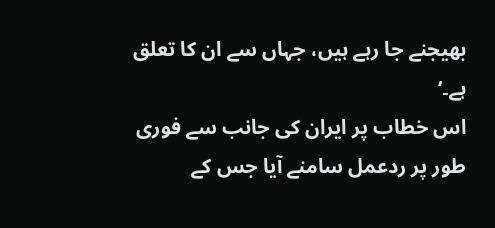بھیجنے جا رہے ہیں، جہاں سے ان کا تعلق ہے۔‘
اس خطاب پر ایران کی جانب سے فوری طور پر ردعمل سامنے آیا جس کے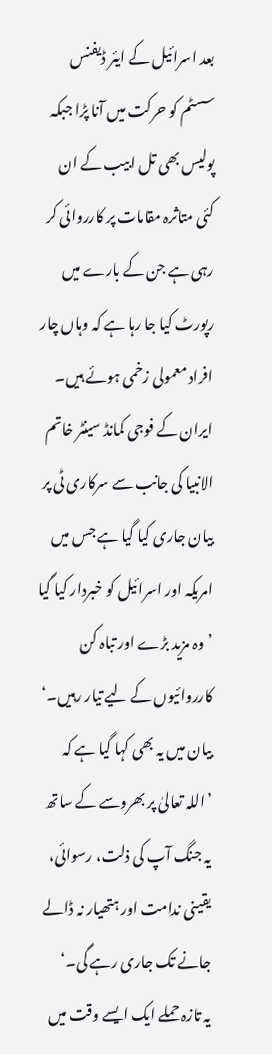بعد اسرائیل کے ایئر ڈیفنس سسٹم کو حرکت میں آنا پڑا جبکہ پولیس بھی تل ابیب کے ان کئی متاثرہ مقامات پر کارروائی کر رہی ہے جن کے بارے میں رپورٹ کیا جا رہا ہے کہ وہاں چار افراد معمولی زخمی ہوئے ہیں۔
ایران کے فوجی کمانڈ سینٹر خاتم الانبیا کی جانب سے سرکاری ٹی پر بیان جاری کیا گیا ہے جس میں امریکہ اور اسرائیل کو خبردار کیا گیا ’وہ مزید بڑے اور تباہ کن کارروائیوں کے لیے تیار رہیں۔‘
بیان میں یہ بھی کہا گیا ہے کہ ’اللہ تعالیٰ پر بھروسے کے ساتھ یہ جنگ آپ کی ذلت، رسوائی، یقینی ندامت اور ہتھیار نہ ڈالے جانے تک جاری رہے گی۔‘
یہ تازہ حملے ایک ایسے وقت میں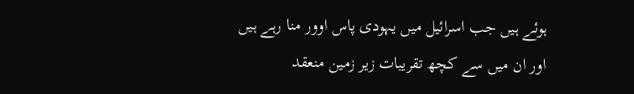ہوئے ہیں جب اسرائیل میں یہودی پاس اوور منا رہے ہیں اور ان میں سے کچھ تقریبات زیر زمین منعقد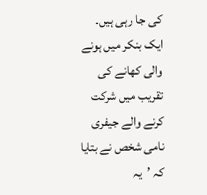کی جا رہی ہیں۔
ایک بنکر میں ہونے والی کھانے کی تقریب میں شرکت کرنے والے جیفری نامی شخص نے بتایا کہ ’یہ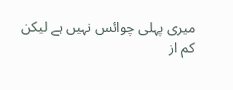میری پہلی چوائس نہیں ہے لیکن کم از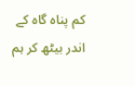کم پناہ گاہ کے اندر بیٹھ کر ہم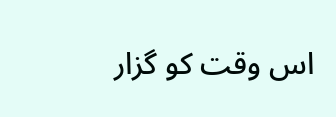اس وقت کو گزار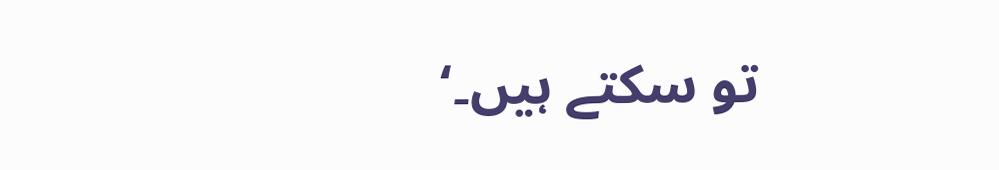تو سکتے ہیں۔‘